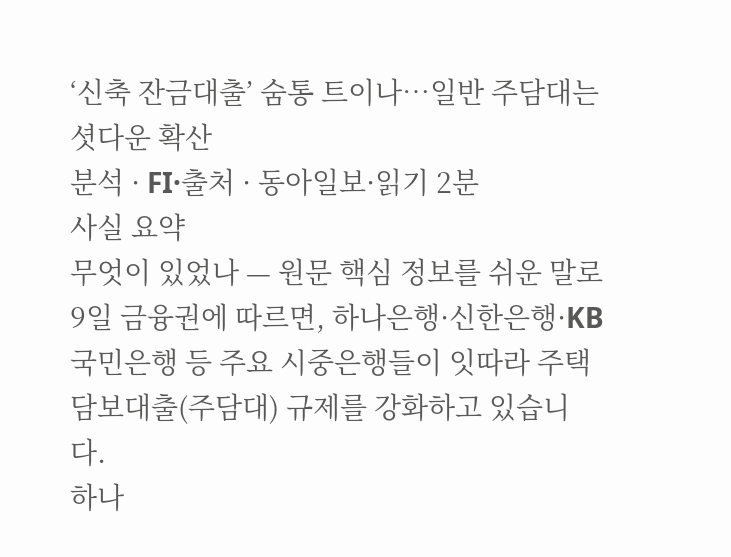‘신축 잔금대출’ 숨통 트이나…일반 주담대는 셧다운 확산
분석 · FI·출처 · 동아일보·읽기 2분
사실 요약
무엇이 있었나 — 원문 핵심 정보를 쉬운 말로9일 금융권에 따르면, 하나은행·신한은행·KB국민은행 등 주요 시중은행들이 잇따라 주택담보대출(주담대) 규제를 강화하고 있습니다.
하나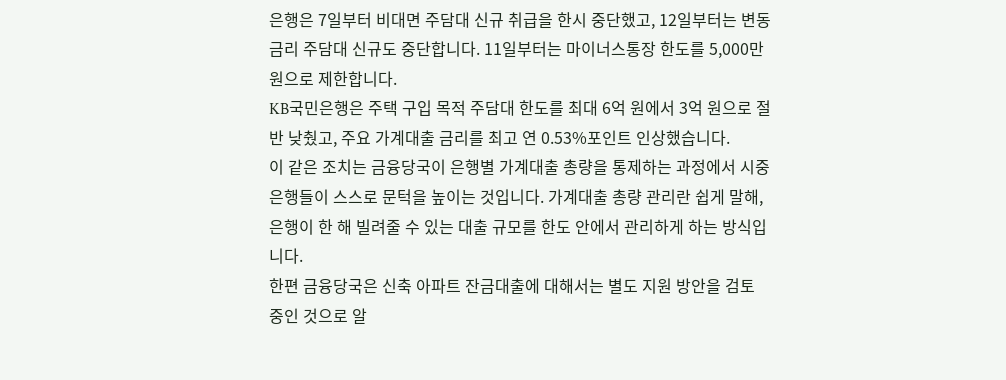은행은 7일부터 비대면 주담대 신규 취급을 한시 중단했고, 12일부터는 변동금리 주담대 신규도 중단합니다. 11일부터는 마이너스통장 한도를 5,000만 원으로 제한합니다.
KB국민은행은 주택 구입 목적 주담대 한도를 최대 6억 원에서 3억 원으로 절반 낮췄고, 주요 가계대출 금리를 최고 연 0.53%포인트 인상했습니다.
이 같은 조치는 금융당국이 은행별 가계대출 총량을 통제하는 과정에서 시중은행들이 스스로 문턱을 높이는 것입니다. 가계대출 총량 관리란 쉽게 말해, 은행이 한 해 빌려줄 수 있는 대출 규모를 한도 안에서 관리하게 하는 방식입니다.
한편 금융당국은 신축 아파트 잔금대출에 대해서는 별도 지원 방안을 검토 중인 것으로 알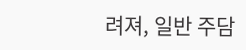려져, 일반 주담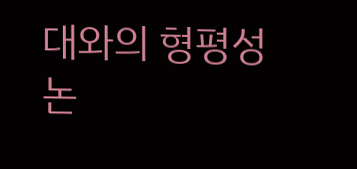대와의 형평성 논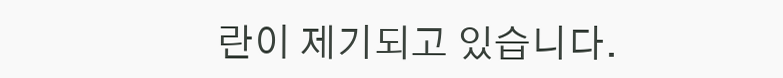란이 제기되고 있습니다.